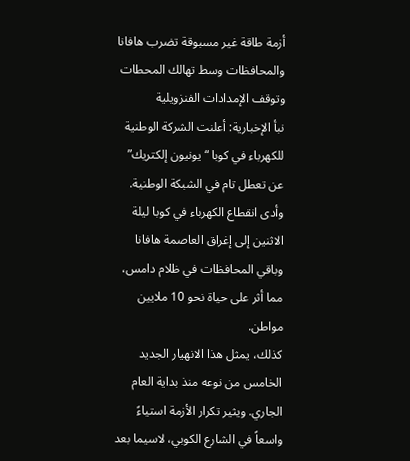أزمة طاقة غير مسبوقة تضرب هافانا والمحافظات وسط تهالك المحطات وتوقف الإمدادات الفنزويلية
نبأ الإخبارية: أعلنت الشركة الوطنية للكهرباء في كوبا “يونيون إلكتريك” عن تعطل تام في الشبكة الوطنية. وأدى انقطاع الكهرباء في كوبا ليلة الاثنين إلى إغراق العاصمة هافانا وباقي المحافظات في ظلام دامس، مما أثر على حياة نحو 10 ملايين مواطن.
كذلك، يمثل هذا الانهيار الجديد الخامس من نوعه منذ بداية العام الجاري. ويثير تكرار الأزمة استياءً واسعاً في الشارع الكوبي، لاسيما بعد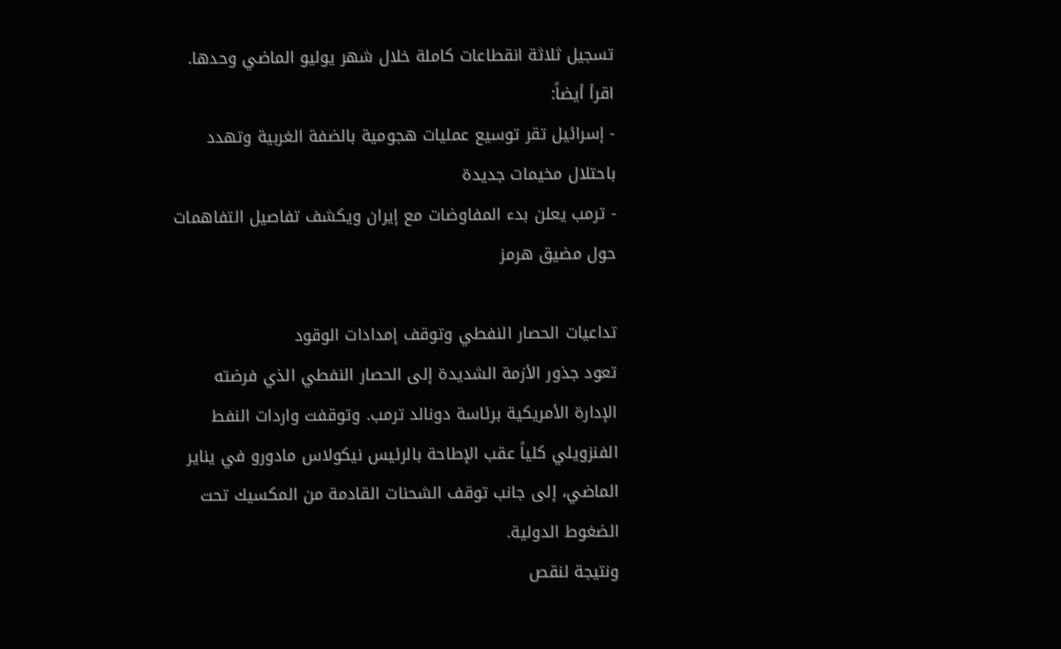تسجيل ثلاثة انقطاعات كاملة خلال شهر يوليو الماضي وحدها.
اقرأ أيضاً:
- إسرائيل تقر توسيع عمليات هجومية بالضفة الغربية وتهدد باحتلال مخيمات جديدة
- ترمب يعلن بدء المفاوضات مع إيران ويكشف تفاصيل التفاهمات حول مضيق هرمز

تداعيات الحصار النفطي وتوقف إمدادات الوقود
تعود جذور الأزمة الشديدة إلى الحصار النفطي الذي فرضته الإدارة الأمريكية برئاسة دونالد ترمب. وتوقفت واردات النفط الفنزويلي كلياً عقب الإطاحة بالرئيس نيكولاس مادورو في يناير الماضي، إلى جانب توقف الشحنات القادمة من المكسيك تحت الضغوط الدولية.
ونتيجة لنقص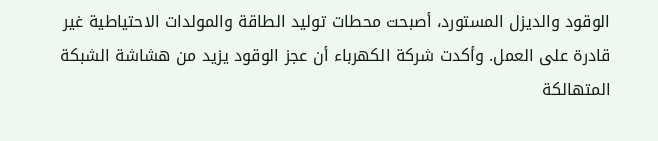الوقود والديزل المستورد، أصبحت محطات توليد الطاقة والمولدات الاحتياطية غير قادرة على العمل. وأكدت شركة الكهرباء أن عجز الوقود يزيد من هشاشة الشبكة المتهالكة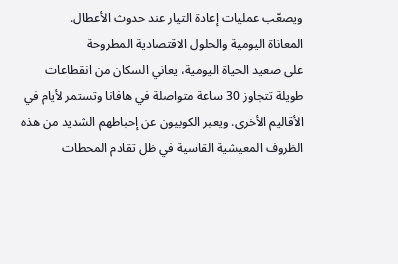ويصعّب عمليات إعادة التيار عند حدوث الأعطال.
المعاناة اليومية والحلول الاقتصادية المطروحة
على صعيد الحياة اليومية، يعاني السكان من انقطاعات طويلة تتجاوز 30 ساعة متواصلة في هافانا وتستمر لأيام في الأقاليم الأخرى. ويعبر الكوبيون عن إحباطهم الشديد من هذه الظروف المعيشية القاسية في ظل تقادم المحطات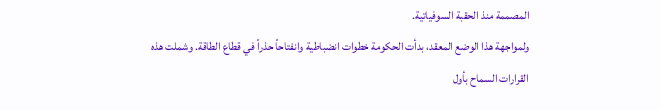المصممة منذ الحقبة السوفياتية.
ولمواجهة هذا الوضع المعقد، بدأت الحكومة خطوات انضباطية وانفتاحاً حذراً في قطاع الطاقة. وشملت هذه القرارات السماح بأول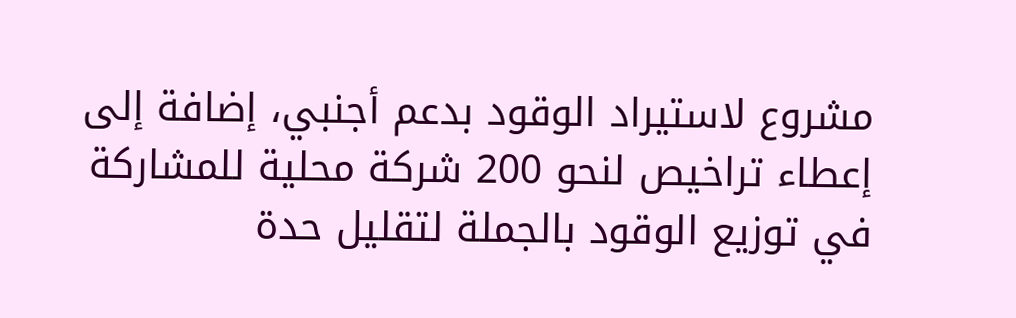مشروع لاستيراد الوقود بدعم أجنبي، إضافة إلى إعطاء تراخيص لنحو 200 شركة محلية للمشاركة في توزيع الوقود بالجملة لتقليل حدة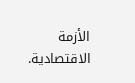الأزمة الاقتصادية.